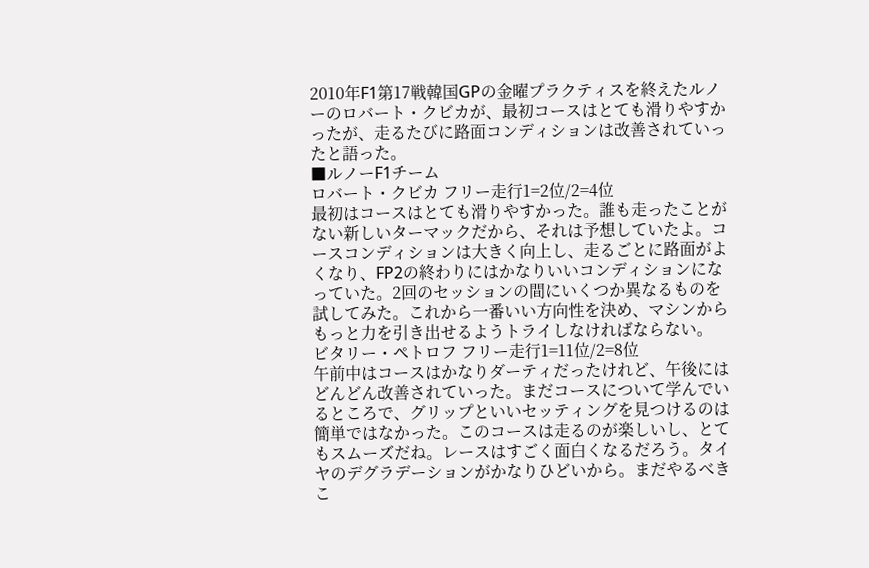2010年F1第17戦韓国GPの金曜プラクティスを終えたルノーのロバート・クビカが、最初コースはとても滑りやすかったが、走るたびに路面コンディションは改善されていったと語った。
■ルノーF1チーム
ロバート・クビカ フリー走行1=2位/2=4位
最初はコースはとても滑りやすかった。誰も走ったことがない新しいターマックだから、それは予想していたよ。コースコンディションは大きく向上し、走るごとに路面がよくなり、FP2の終わりにはかなりいいコンディションになっていた。2回のセッションの間にいくつか異なるものを試してみた。これから一番いい方向性を決め、マシンからもっと力を引き出せるようトライしなければならない。
ビタリー・ペトロフ フリー走行1=11位/2=8位
午前中はコースはかなりダーティだったけれど、午後にはどんどん改善されていった。まだコースについて学んでいるところで、グリップといいセッティングを見つけるのは簡単ではなかった。このコースは走るのが楽しいし、とてもスムーズだね。レースはすごく面白くなるだろう。タイヤのデグラデーションがかなりひどいから。まだやるべきこ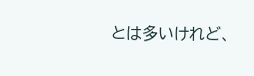とは多いけれど、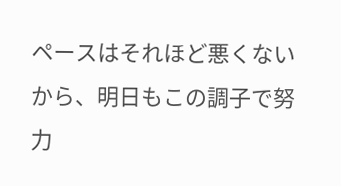ペースはそれほど悪くないから、明日もこの調子で努力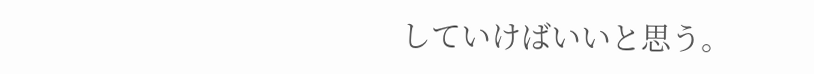していけばいいと思う。